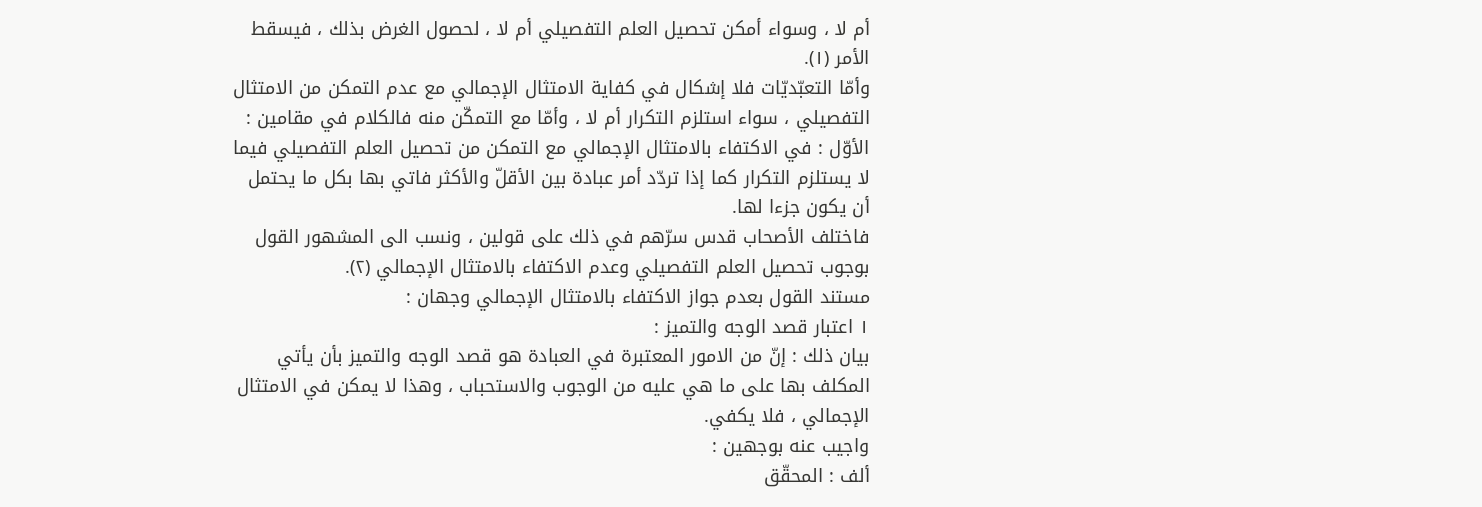أم لا ، وسواء أمكن تحصيل العلم التفصيلي أم لا ، لحصول الغرض بذلك ، فيسقط الأمر (١).
وأمّا التعبّديّات فلا إشكال في كفاية الامتثال الإجمالي مع عدم التمكن من الامتثال التفصيلي ، سواء استلزم التكرار أم لا ، وأمّا مع التمكّن منه فالكلام في مقامين :
الأوّل : في الاكتفاء بالامتثال الإجمالي مع التمكن من تحصيل العلم التفصيلي فيما لا يستلزم التكرار كما إذا تردّد أمر عبادة بين الأقلّ والأكثر فاتي بها بكل ما يحتمل أن يكون جزءا لها.
فاختلف الأصحاب قدس سرّهم في ذلك على قولين ، ونسب الى المشهور القول بوجوب تحصيل العلم التفصيلي وعدم الاكتفاء بالامتثال الإجمالي (٢).
مستند القول بعدم جواز الاكتفاء بالامتثال الإجمالي وجهان :
١ اعتبار قصد الوجه والتميز :
بيان ذلك : إنّ من الامور المعتبرة في العبادة هو قصد الوجه والتميز بأن يأتي المكلف بها على ما هي عليه من الوجوب والاستحباب ، وهذا لا يمكن في الامتثال الإجمالي ، فلا يكفي.
واجيب عنه بوجهين :
ألف : المحقّق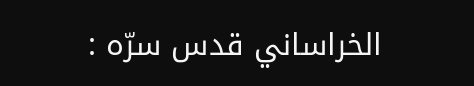الخراساني قدس سرّه :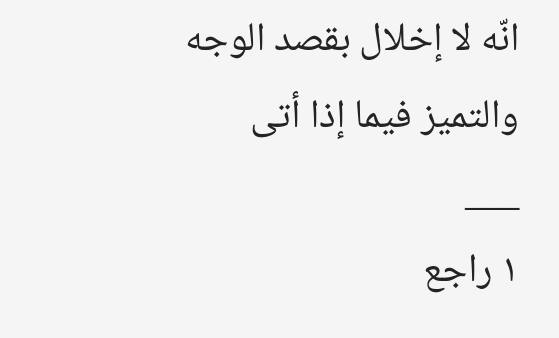انّه لا إخلال بقصد الوجه والتميز فيما إذا أتى
___
١ راجع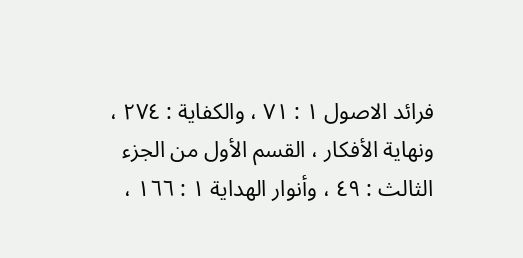فرائد الاصول ١ : ٧١ ، والكفاية : ٢٧٤ ، ونهاية الأفكار ، القسم الأول من الجزء الثالث : ٤٩ ، وأنوار الهداية ١ : ١٦٦ ،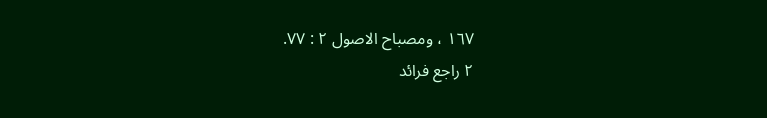١٦٧ ، ومصباح الاصول ٢ : ٧٧.
٢ راجع فرائد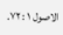الاصول ١ : ٧٢.